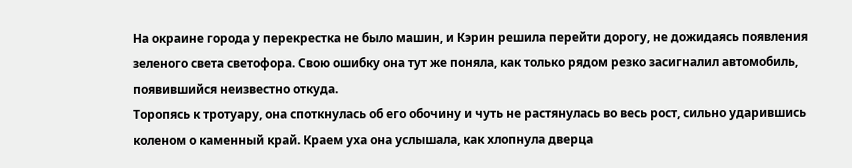На окраине города у перекрестка не было машин, и Кэрин решила перейти дорогу, не дожидаясь появления зеленого света светофора. Свою ошибку она тут же поняла, как только рядом резко засигналил автомобиль, появившийся неизвестно откуда.
Торопясь к тротуару, она споткнулась об его обочину и чуть не растянулась во весь рост, сильно ударившись коленом о каменный край. Краем уха она услышала, как хлопнула дверца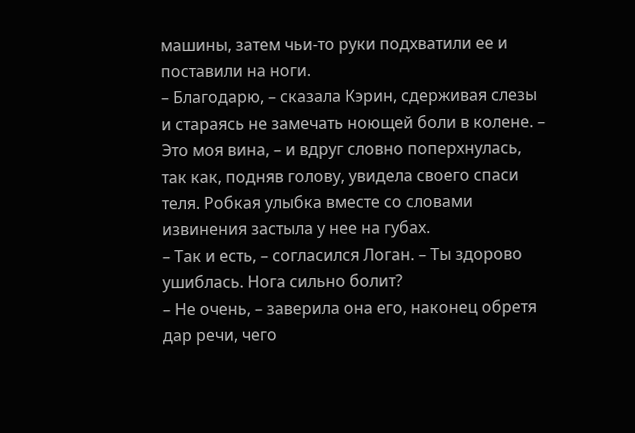машины, затем чьи-то руки подхватили ее и поставили на ноги.
– Благодарю, – сказала Кэрин, сдерживая слезы и стараясь не замечать ноющей боли в колене. – Это моя вина, – и вдруг словно поперхнулась, так как, подняв голову, увидела своего спаси теля. Робкая улыбка вместе со словами извинения застыла у нее на губах.
– Так и есть, – согласился Логан. – Ты здорово ушиблась. Нога сильно болит?
– Не очень, – заверила она его, наконец обретя дар речи, чего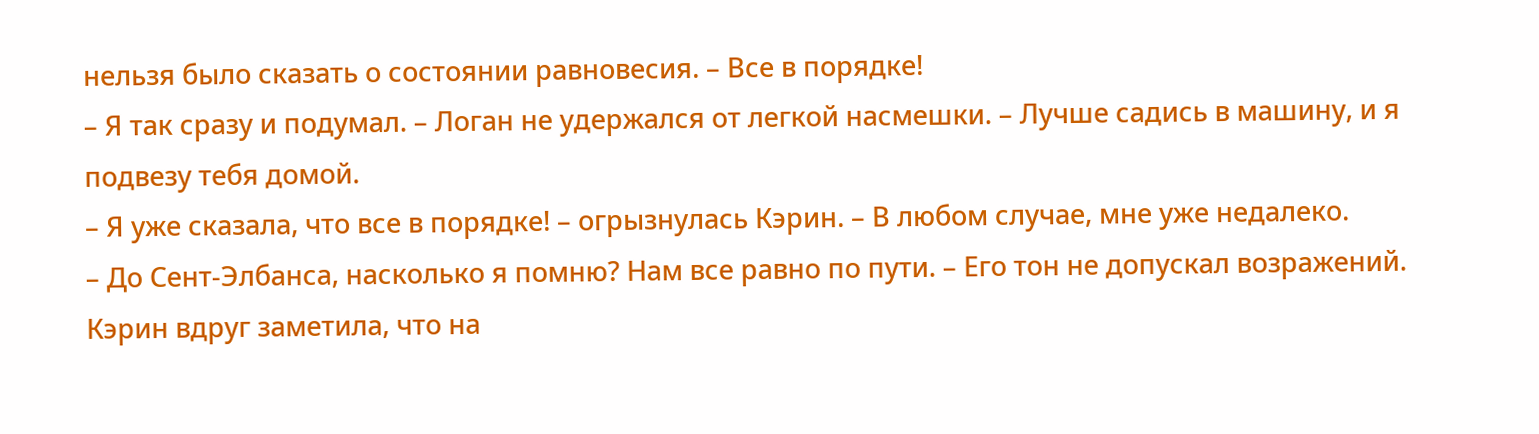нельзя было сказать о состоянии равновесия. – Все в порядке!
– Я так сразу и подумал. – Логан не удержался от легкой насмешки. – Лучше садись в машину, и я подвезу тебя домой.
– Я уже сказала, что все в порядке! – огрызнулась Кэрин. – В любом случае, мне уже недалеко.
– До Сент-Элбанса, насколько я помню? Нам все равно по пути. – Его тон не допускал возражений.
Кэрин вдруг заметила, что на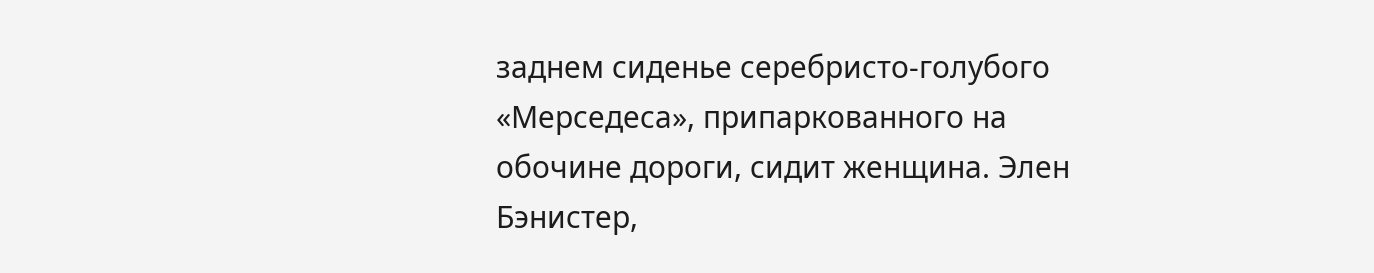заднем сиденье серебристо-голубого «Мерседеса», припаркованного на обочине дороги, сидит женщина. Элен Бэнистер,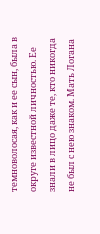темноволосая, как и ее сын, была в округе известной личностью. Ее знали в лицо даже те, кто никогда не был с нею знаком. Мать Логана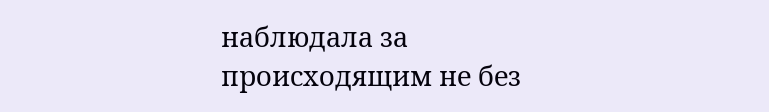наблюдала за происходящим не без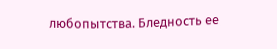любопытства. Бледность ее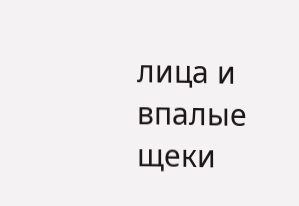лица и впалые щеки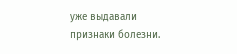уже выдавали признаки болезни.